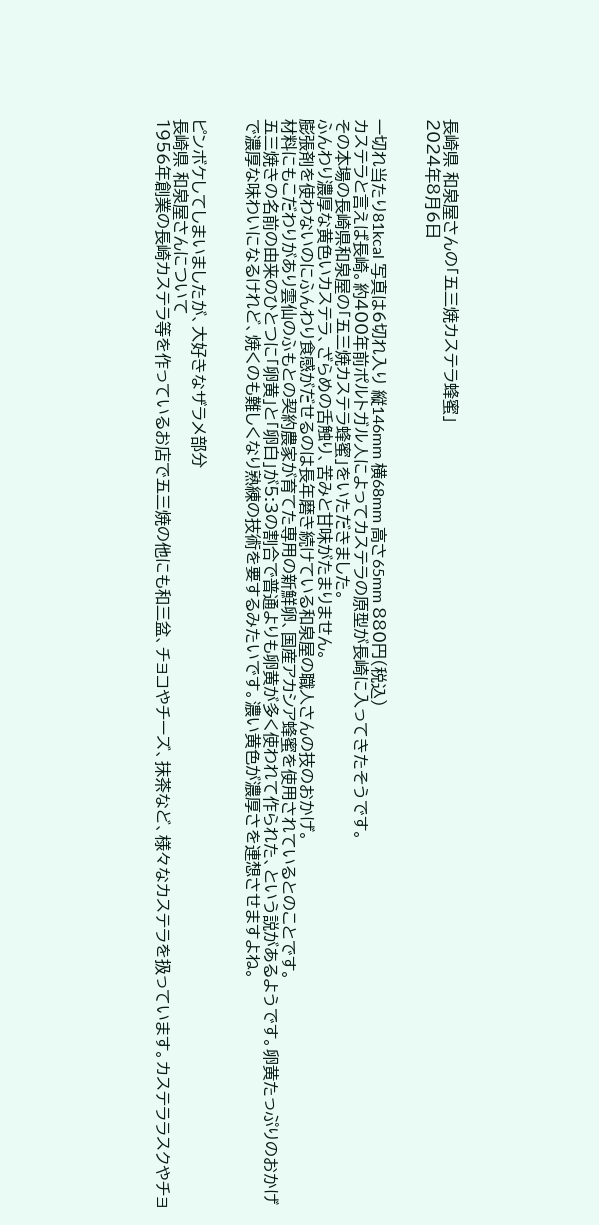長崎県 和泉屋さんの「五三焼カステラ蜂蜜」
2024年8月6日


一切れ当たり81kcal 写真は6切れ入り 縦146mm 横68mm 高さ65mm 880円(税込)
カステラと言えば長崎。約400年前ポルトガル人によってカステラの原型が長崎に入ってきたそうです。
その本場の長崎県和泉屋の「五三焼カステラ蜂蜜」をいただきました。
ふんわり濃厚な黄色いカステラ、ざらめの舌触り、苦みと甘味がたまりません。
膨張剤を使わないのにふんわり食感がだせるのは長年磨き続けている和泉屋の職人さんの技のおかげ。
材料にもこだわりがあり雲仙のふもとの契約農家が育てた専用の新鮮卵、国産アカシア蜂蜜を使用されているとのことです。
五三焼きの名前の由来のひとつに「卵黄」と「卵白」が5:3の割合で普通よりも卵黄が多く使われて作られた、という説があるようです。卵黄たっぷりのおかげで濃厚な味わいになるけれど、焼くのも難しくなり熟練の技術を要するみたいです。濃い黄色が濃厚さを連想させますよね。


ピンボケしてしまいましたが、大好きなザラメ部分
長崎県 和泉屋さんについて
1956年創業の長崎カステラ等を作っているお店で五三焼の他にも和三盆、チョコやチーズ、抹茶など、様々なカステラを扱っています。カステララスクやチョ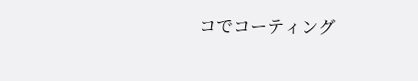コでコーティング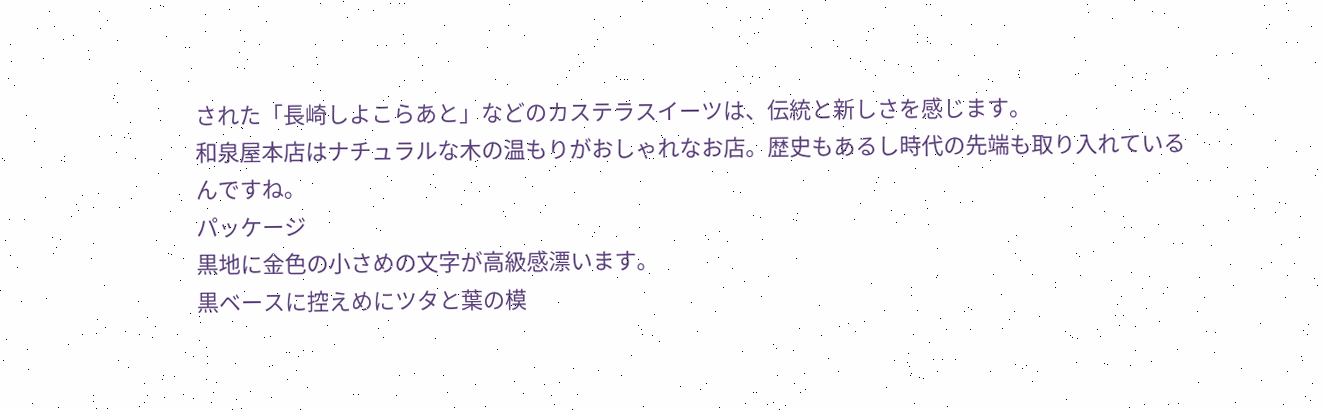された「長崎しよこらあと」などのカステラスイーツは、伝統と新しさを感じます。
和泉屋本店はナチュラルな木の温もりがおしゃれなお店。歴史もあるし時代の先端も取り入れているんですね。
パッケージ
黒地に金色の小さめの文字が高級感漂います。
黒ベースに控えめにツタと葉の模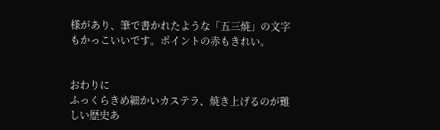様があり、筆で書かれたような「五三焼」の文字もかっこいいです。ポイントの赤もきれい。


おわりに
ふっくらきめ細かいカステラ、焼き上げるのが難しい歴史あ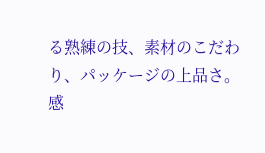る熟練の技、素材のこだわり、パッケージの上品さ。
感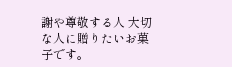謝や尊敬する人 大切な人に贈りたいお菓子です。